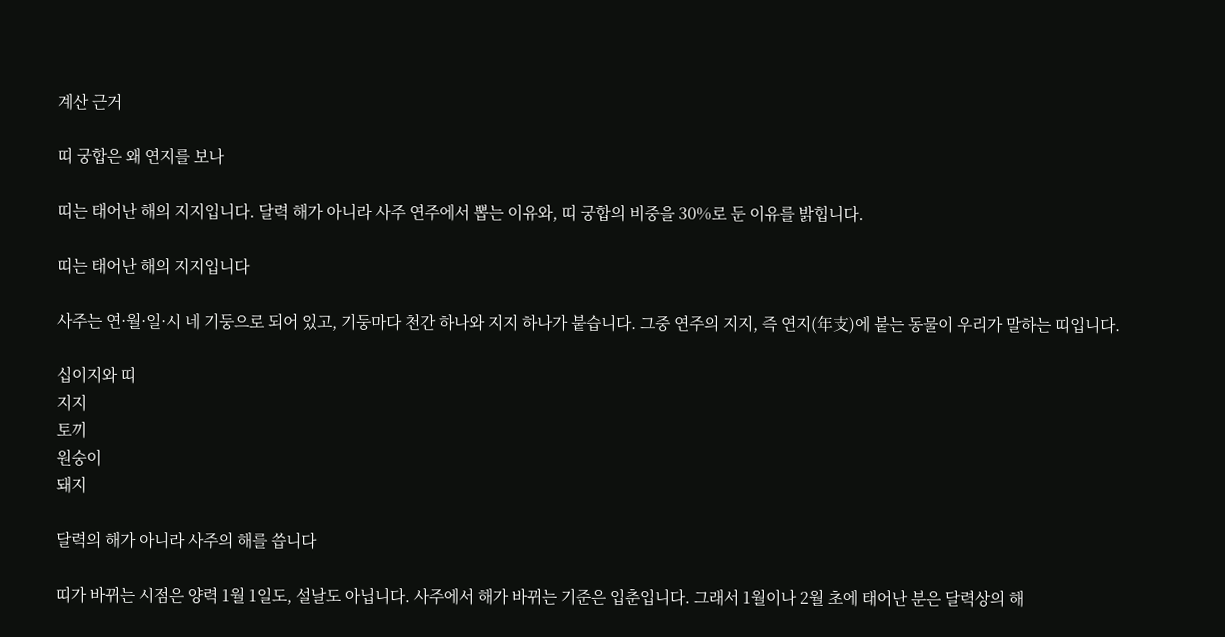계산 근거

띠 궁합은 왜 연지를 보나

띠는 태어난 해의 지지입니다. 달력 해가 아니라 사주 연주에서 뽑는 이유와, 띠 궁합의 비중을 30%로 둔 이유를 밝힙니다.

띠는 태어난 해의 지지입니다

사주는 연·월·일·시 네 기둥으로 되어 있고, 기둥마다 천간 하나와 지지 하나가 붙습니다. 그중 연주의 지지, 즉 연지(年支)에 붙는 동물이 우리가 말하는 띠입니다.

십이지와 띠
지지
토끼
원숭이
돼지

달력의 해가 아니라 사주의 해를 씁니다

띠가 바뀌는 시점은 양력 1월 1일도, 설날도 아닙니다. 사주에서 해가 바뀌는 기준은 입춘입니다. 그래서 1월이나 2월 초에 태어난 분은 달력상의 해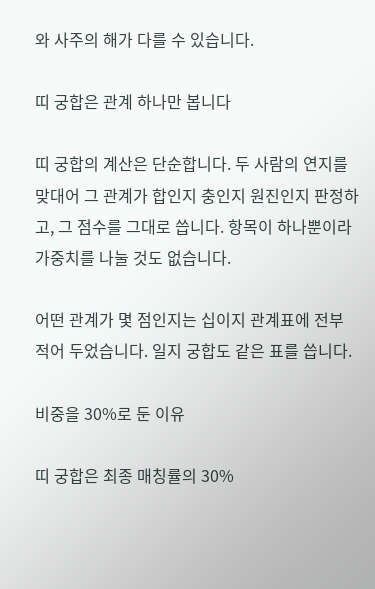와 사주의 해가 다를 수 있습니다.

띠 궁합은 관계 하나만 봅니다

띠 궁합의 계산은 단순합니다. 두 사람의 연지를 맞대어 그 관계가 합인지 충인지 원진인지 판정하고, 그 점수를 그대로 씁니다. 항목이 하나뿐이라 가중치를 나눌 것도 없습니다.

어떤 관계가 몇 점인지는 십이지 관계표에 전부 적어 두었습니다. 일지 궁합도 같은 표를 씁니다.

비중을 30%로 둔 이유

띠 궁합은 최종 매칭률의 30%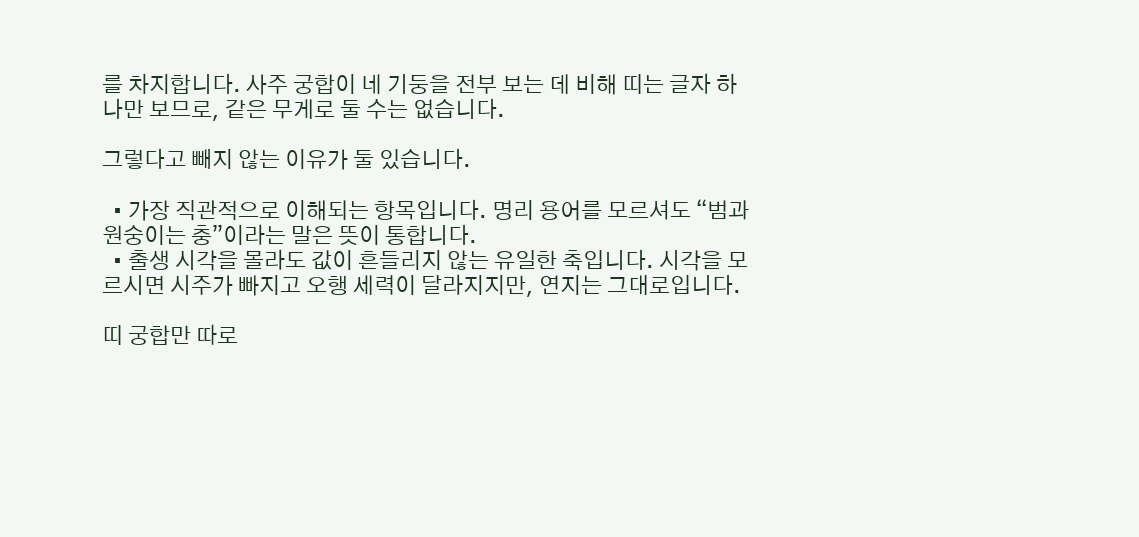를 차지합니다. 사주 궁합이 네 기둥을 전부 보는 데 비해 띠는 글자 하나만 보므로, 같은 무게로 둘 수는 없습니다.

그렇다고 빼지 않는 이유가 둘 있습니다.

  • 가장 직관적으로 이해되는 항목입니다. 명리 용어를 모르셔도 “범과 원숭이는 충”이라는 말은 뜻이 통합니다.
  • 출생 시각을 몰라도 값이 흔들리지 않는 유일한 축입니다. 시각을 모르시면 시주가 빠지고 오행 세력이 달라지지만, 연지는 그대로입니다.

띠 궁합만 따로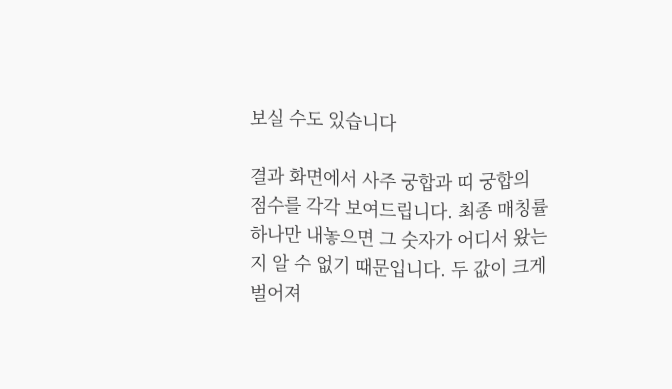보실 수도 있습니다

결과 화면에서 사주 궁합과 띠 궁합의 점수를 각각 보여드립니다. 최종 매칭률 하나만 내놓으면 그 숫자가 어디서 왔는지 알 수 없기 때문입니다. 두 값이 크게 벌어져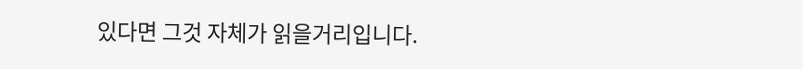있다면 그것 자체가 읽을거리입니다.